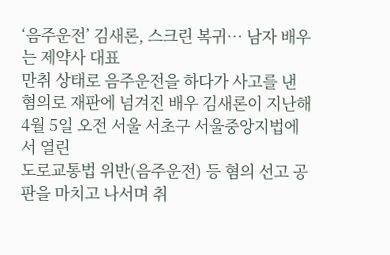‘음주운전’ 김새론, 스크린 복귀… 남자 배우는 제약사 대표
만취 상태로 음주운전을 하다가 사고를 낸 혐의로 재판에 넘겨진 배우 김새론이 지난해 4월 5일 오전 서울 서초구 서울중앙지법에서 열린
도로교통법 위반(음주운전) 등 혐의 선고 공판을 마치고 나서며 취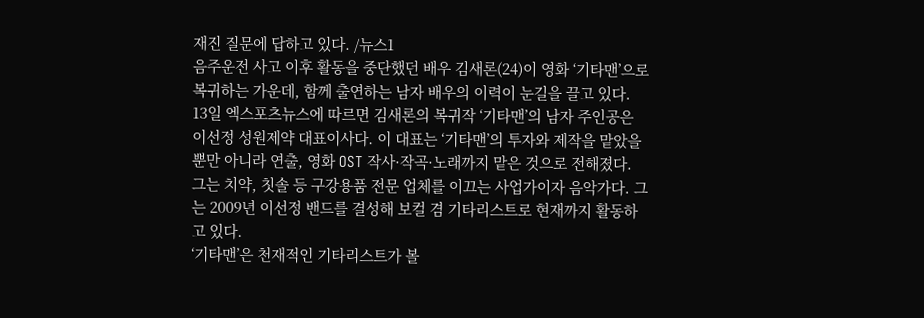재진 질문에 답하고 있다. /뉴스1
음주운전 사고 이후 활동을 중단했던 배우 김새론(24)이 영화 ‘기타맨’으로 복귀하는 가운데, 함께 출연하는 남자 배우의 이력이 눈길을 끌고 있다.
13일 엑스포츠뉴스에 따르면 김새론의 복귀작 ‘기타맨’의 남자 주인공은 이선정 성원제약 대표이사다. 이 대표는 ‘기타맨’의 투자와 제작을 맡았을 뿐만 아니라 연출, 영화 OST 작사·작곡·노래까지 맡은 것으로 전해졌다.
그는 치약, 칫솔 등 구강용품 전문 업체를 이끄는 사업가이자 음악가다. 그는 2009년 이선정 밴드를 결성해 보컬 겸 기타리스트로 현재까지 활동하고 있다.
‘기타맨’은 천재적인 기타리스트가 볼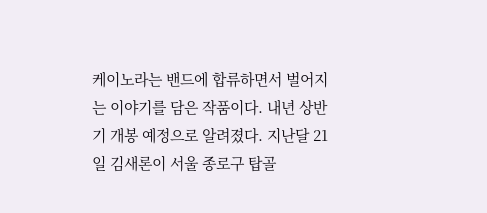케이노라는 밴드에 합류하면서 벌어지는 이야기를 담은 작품이다. 내년 상반기 개봉 예정으로 알려졌다. 지난달 21일 김새론이 서울 종로구 탑골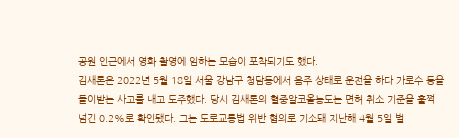공원 인근에서 영화 촬영에 임하는 모습이 포착되기도 했다.
김새론은 2022년 5월 18일 서울 강남구 청담동에서 음주 상태로 운전을 하다 가로수 등을 들이받는 사고를 내고 도주했다. 당시 김새론의 혈중알코올농도는 면허 취소 기준을 훌쩍 넘긴 0.2%로 확인됐다. 그는 도로교통법 위반 혐의로 기소돼 지난해 4월 5일 벌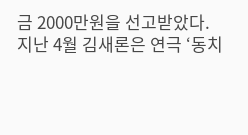금 2000만원을 선고받았다.
지난 4월 김새론은 연극 ‘동치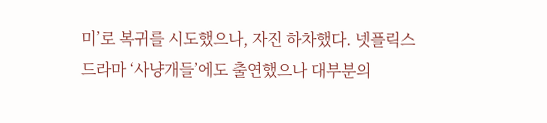미’로 복귀를 시도했으나, 자진 하차했다. 넷플릭스 드라마 ‘사냥개들’에도 출연했으나 대부분의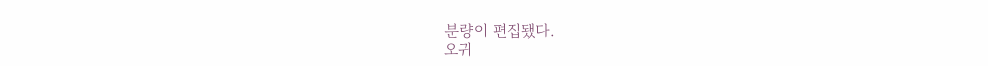분량이 편집됐다.
오귀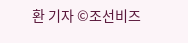환 기자 ©조선비즈